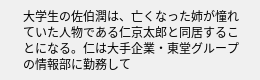大学生の佐伯潤は、亡くなった姉が憧れていた人物である仁京太郎と同居することになる。仁は大手企業・東堂グループの情報部に勤務して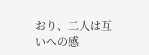おり、二人は互いへの感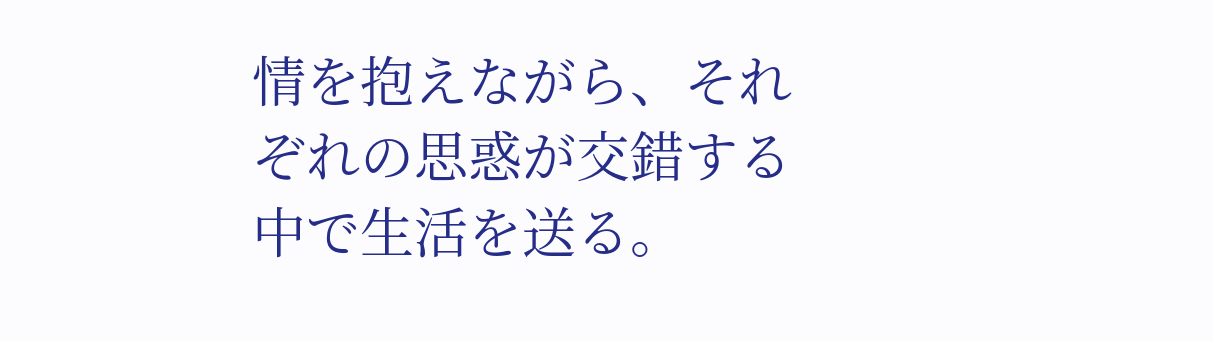情を抱えながら、それぞれの思惑が交錯する中で生活を送る。